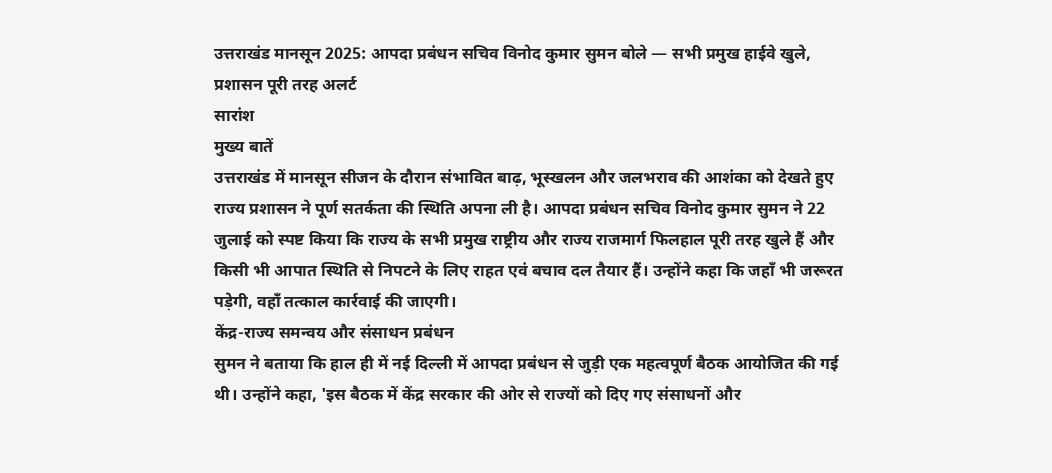उत्तराखंड मानसून 2025: आपदा प्रबंधन सचिव विनोद कुमार सुमन बोले — सभी प्रमुख हाईवे खुले, प्रशासन पूरी तरह अलर्ट
सारांश
मुख्य बातें
उत्तराखंड में मानसून सीजन के दौरान संभावित बाढ़, भूस्खलन और जलभराव की आशंका को देखते हुए राज्य प्रशासन ने पूर्ण सतर्कता की स्थिति अपना ली है। आपदा प्रबंधन सचिव विनोद कुमार सुमन ने 22 जुलाई को स्पष्ट किया कि राज्य के सभी प्रमुख राष्ट्रीय और राज्य राजमार्ग फिलहाल पूरी तरह खुले हैं और किसी भी आपात स्थिति से निपटने के लिए राहत एवं बचाव दल तैयार हैं। उन्होंने कहा कि जहाँ भी जरूरत पड़ेगी, वहाँ तत्काल कार्रवाई की जाएगी।
केंद्र-राज्य समन्वय और संसाधन प्रबंधन
सुमन ने बताया कि हाल ही में नई दिल्ली में आपदा प्रबंधन से जुड़ी एक महत्वपूर्ण बैठक आयोजित की गई थी। उन्होंने कहा, 'इस बैठक में केंद्र सरकार की ओर से राज्यों को दिए गए संसाधनों और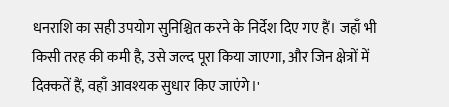धनराशि का सही उपयोग सुनिश्चित करने के निर्देश दिए गए हैं। जहाँ भी किसी तरह की कमी है, उसे जल्द पूरा किया जाएगा, और जिन क्षेत्रों में दिक्कतें हैं, वहाँ आवश्यक सुधार किए जाएंगे।'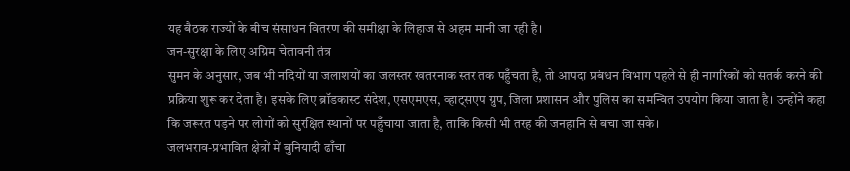यह बैठक राज्यों के बीच संसाधन वितरण की समीक्षा के लिहाज से अहम मानी जा रही है।
जन-सुरक्षा के लिए अग्रिम चेतावनी तंत्र
सुमन के अनुसार, जब भी नदियों या जलाशयों का जलस्तर खतरनाक स्तर तक पहुँचता है, तो आपदा प्रबंधन विभाग पहले से ही नागरिकों को सतर्क करने की प्रक्रिया शुरू कर देता है। इसके लिए ब्रॉडकास्ट संदेश, एसएमएस, व्हाट्सएप ग्रुप, जिला प्रशासन और पुलिस का समन्वित उपयोग किया जाता है। उन्होंने कहा कि जरूरत पड़ने पर लोगों को सुरक्षित स्थानों पर पहुँचाया जाता है, ताकि किसी भी तरह की जनहानि से बचा जा सके।
जलभराव-प्रभावित क्षेत्रों में बुनियादी ढाँचा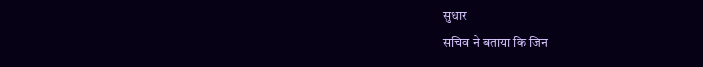सुधार
सचिव ने बताया कि जिन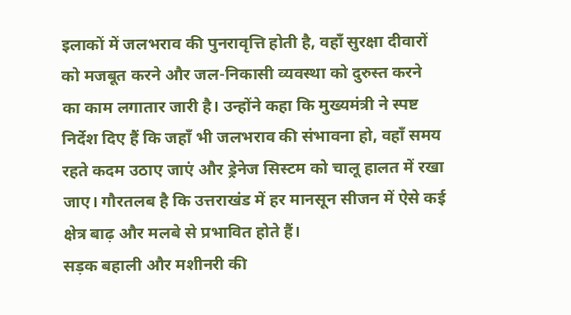इलाकों में जलभराव की पुनरावृत्ति होती है, वहाँ सुरक्षा दीवारों को मजबूत करने और जल-निकासी व्यवस्था को दुरुस्त करने का काम लगातार जारी है। उन्होंने कहा कि मुख्यमंत्री ने स्पष्ट निर्देश दिए हैं कि जहाँ भी जलभराव की संभावना हो, वहाँ समय रहते कदम उठाए जाएं और ड्रेनेज सिस्टम को चालू हालत में रखा जाए। गौरतलब है कि उत्तराखंड में हर मानसून सीजन में ऐसे कई क्षेत्र बाढ़ और मलबे से प्रभावित होते हैं।
सड़क बहाली और मशीनरी की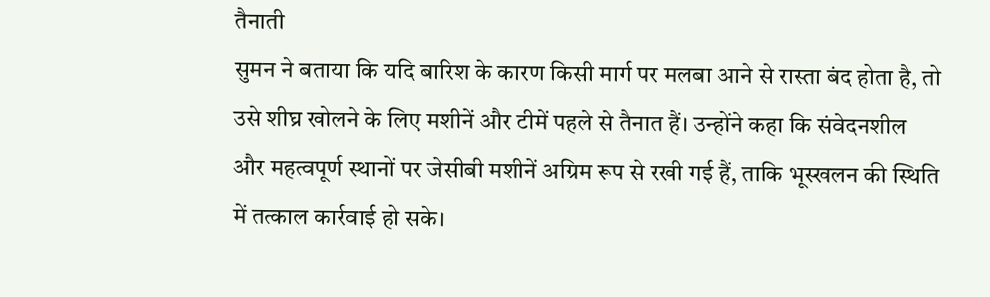तैनाती
सुमन ने बताया कि यदि बारिश के कारण किसी मार्ग पर मलबा आने से रास्ता बंद होता है, तो उसे शीघ्र खोलने के लिए मशीनें और टीमें पहले से तैनात हैं। उन्होंने कहा कि संवेदनशील और महत्वपूर्ण स्थानों पर जेसीबी मशीनें अग्रिम रूप से रखी गई हैं, ताकि भूस्खलन की स्थिति में तत्काल कार्रवाई हो सके।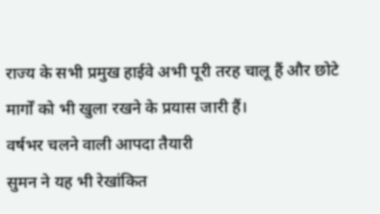राज्य के सभी प्रमुख हाईवे अभी पूरी तरह चालू हैं और छोटे मार्गों को भी खुला रखने के प्रयास जारी हैं।
वर्षभर चलने वाली आपदा तैयारी
सुमन ने यह भी रेखांकित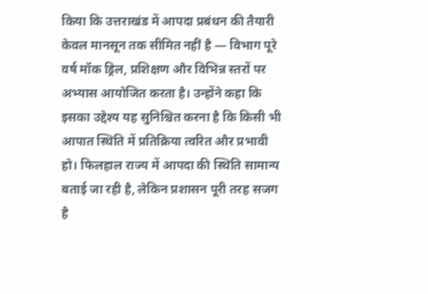किया कि उत्तराखंड में आपदा प्रबंधन की तैयारी केवल मानसून तक सीमित नहीं है — विभाग पूरे वर्ष मॉक ड्रिल, प्रशिक्षण और विभिन्न स्तरों पर अभ्यास आयोजित करता है। उन्होंने कहा कि इसका उद्देश्य यह सुनिश्चित करना है कि किसी भी आपात स्थिति में प्रतिक्रिया त्वरित और प्रभावी हो। फिलहाल राज्य में आपदा की स्थिति सामान्य बताई जा रही है, लेकिन प्रशासन पूरी तरह सजग है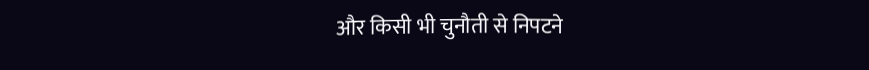और किसी भी चुनौती से निपटने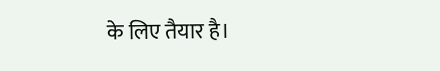के लिए तैयार है।